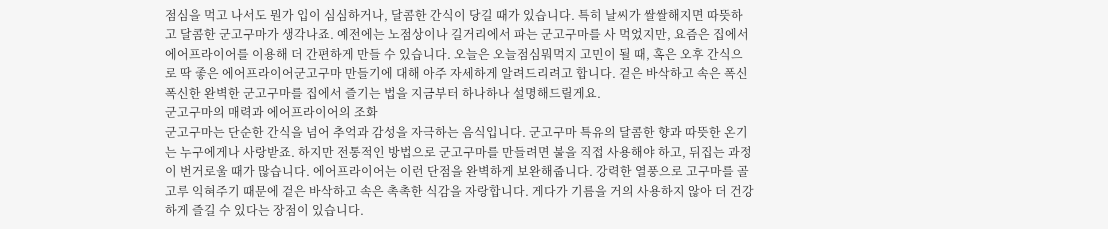점심을 먹고 나서도 뭔가 입이 심심하거나, 달콤한 간식이 당길 때가 있습니다. 특히 날씨가 쌀쌀해지면 따뜻하고 달콤한 군고구마가 생각나죠. 예전에는 노점상이나 길거리에서 파는 군고구마를 사 먹었지만, 요즘은 집에서 에어프라이어를 이용해 더 간편하게 만들 수 있습니다. 오늘은 오늘점심뭐먹지 고민이 될 때, 혹은 오후 간식으로 딱 좋은 에어프라이어군고구마 만들기에 대해 아주 자세하게 알려드리려고 합니다. 겉은 바삭하고 속은 폭신폭신한 완벽한 군고구마를 집에서 즐기는 법을 지금부터 하나하나 설명해드릴게요.
군고구마의 매력과 에어프라이어의 조화
군고구마는 단순한 간식을 넘어 추억과 감성을 자극하는 음식입니다. 군고구마 특유의 달콤한 향과 따뜻한 온기는 누구에게나 사랑받죠. 하지만 전통적인 방법으로 군고구마를 만들려면 불을 직접 사용해야 하고, 뒤집는 과정이 번거로울 때가 많습니다. 에어프라이어는 이런 단점을 완벽하게 보완해줍니다. 강력한 열풍으로 고구마를 골고루 익혀주기 때문에 겉은 바삭하고 속은 촉촉한 식감을 자랑합니다. 게다가 기름을 거의 사용하지 않아 더 건강하게 즐길 수 있다는 장점이 있습니다.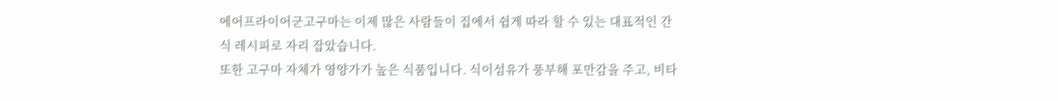에어프라이어군고구마는 이제 많은 사람들이 집에서 쉽게 따라 할 수 있는 대표적인 간식 레시피로 자리 잡았습니다.
또한 고구마 자체가 영양가가 높은 식품입니다. 식이섬유가 풍부해 포만감을 주고, 비타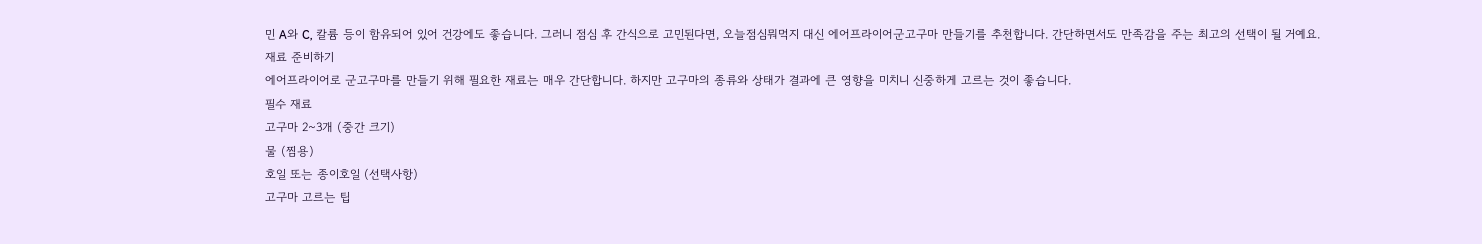민 A와 C, 칼륨 등이 함유되어 있어 건강에도 좋습니다. 그러니 점심 후 간식으로 고민된다면, 오늘점심뭐먹지 대신 에어프라이어군고구마 만들기를 추천합니다. 간단하면서도 만족감을 주는 최고의 선택이 될 거예요.
재료 준비하기
에어프라이어로 군고구마를 만들기 위해 필요한 재료는 매우 간단합니다. 하지만 고구마의 종류와 상태가 결과에 큰 영향을 미치니 신중하게 고르는 것이 좋습니다.
필수 재료
고구마 2~3개 (중간 크기)
물 (찜용)
호일 또는 종이호일 (선택사항)
고구마 고르는 팁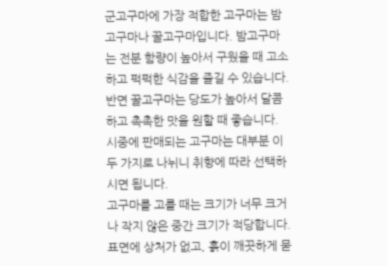군고구마에 가장 적합한 고구마는 밤고구마나 꿀고구마입니다. 밤고구마는 전분 함량이 높아서 구웠을 때 고소하고 퍽퍽한 식감을 즐길 수 있습니다. 반면 꿀고구마는 당도가 높아서 달콤하고 촉촉한 맛을 원할 때 좋습니다. 시중에 판매되는 고구마는 대부분 이 두 가지로 나뉘니 취향에 따라 선택하시면 됩니다.
고구마를 고를 때는 크기가 너무 크거나 작지 않은 중간 크기가 적당합니다. 표면에 상처가 없고, 흙이 깨끗하게 묻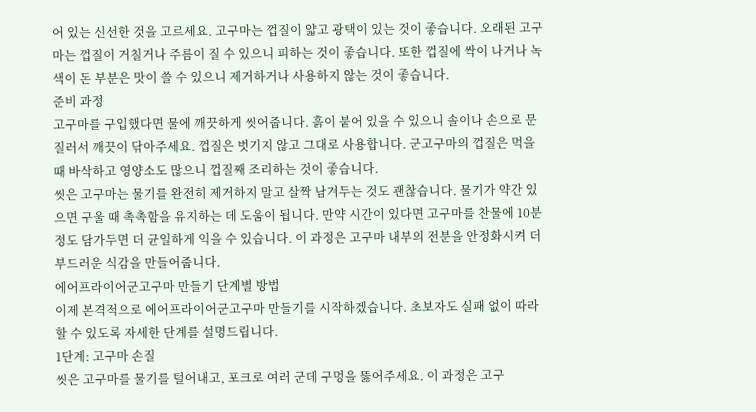어 있는 신선한 것을 고르세요. 고구마는 껍질이 얇고 광택이 있는 것이 좋습니다. 오래된 고구마는 껍질이 거칠거나 주름이 질 수 있으니 피하는 것이 좋습니다. 또한 껍질에 싹이 나거나 녹색이 돈 부분은 맛이 쓸 수 있으니 제거하거나 사용하지 않는 것이 좋습니다.
준비 과정
고구마를 구입했다면 물에 깨끗하게 씻어줍니다. 흙이 붙어 있을 수 있으니 솔이나 손으로 문질러서 깨끗이 닦아주세요. 껍질은 벗기지 않고 그대로 사용합니다. 군고구마의 껍질은 먹을 때 바삭하고 영양소도 많으니 껍질째 조리하는 것이 좋습니다.
씻은 고구마는 물기를 완전히 제거하지 말고 살짝 남겨두는 것도 괜찮습니다. 물기가 약간 있으면 구울 때 촉촉함을 유지하는 데 도움이 됩니다. 만약 시간이 있다면 고구마를 찬물에 10분 정도 담가두면 더 균일하게 익을 수 있습니다. 이 과정은 고구마 내부의 전분을 안정화시켜 더 부드러운 식감을 만들어줍니다.
에어프라이어군고구마 만들기 단계별 방법
이제 본격적으로 에어프라이어군고구마 만들기를 시작하겠습니다. 초보자도 실패 없이 따라 할 수 있도록 자세한 단계를 설명드립니다.
1단계: 고구마 손질
씻은 고구마를 물기를 털어내고, 포크로 여러 군데 구멍을 뚫어주세요. 이 과정은 고구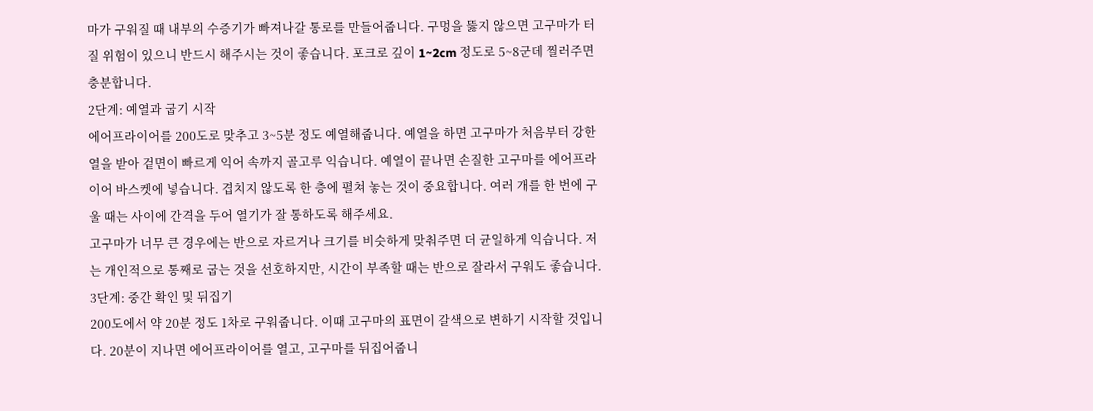마가 구워질 때 내부의 수증기가 빠져나갈 통로를 만들어줍니다. 구멍을 뚫지 않으면 고구마가 터질 위험이 있으니 반드시 해주시는 것이 좋습니다. 포크로 깊이 1~2cm 정도로 5~8군데 찔러주면 충분합니다.
2단계: 예열과 굽기 시작
에어프라이어를 200도로 맞추고 3~5분 정도 예열해줍니다. 예열을 하면 고구마가 처음부터 강한 열을 받아 겉면이 빠르게 익어 속까지 골고루 익습니다. 예열이 끝나면 손질한 고구마를 에어프라이어 바스켓에 넣습니다. 겹치지 않도록 한 층에 펼쳐 놓는 것이 중요합니다. 여러 개를 한 번에 구울 때는 사이에 간격을 두어 열기가 잘 통하도록 해주세요.
고구마가 너무 큰 경우에는 반으로 자르거나 크기를 비슷하게 맞춰주면 더 균일하게 익습니다. 저는 개인적으로 통째로 굽는 것을 선호하지만, 시간이 부족할 때는 반으로 잘라서 구워도 좋습니다.
3단계: 중간 확인 및 뒤집기
200도에서 약 20분 정도 1차로 구워줍니다. 이때 고구마의 표면이 갈색으로 변하기 시작할 것입니다. 20분이 지나면 에어프라이어를 열고, 고구마를 뒤집어줍니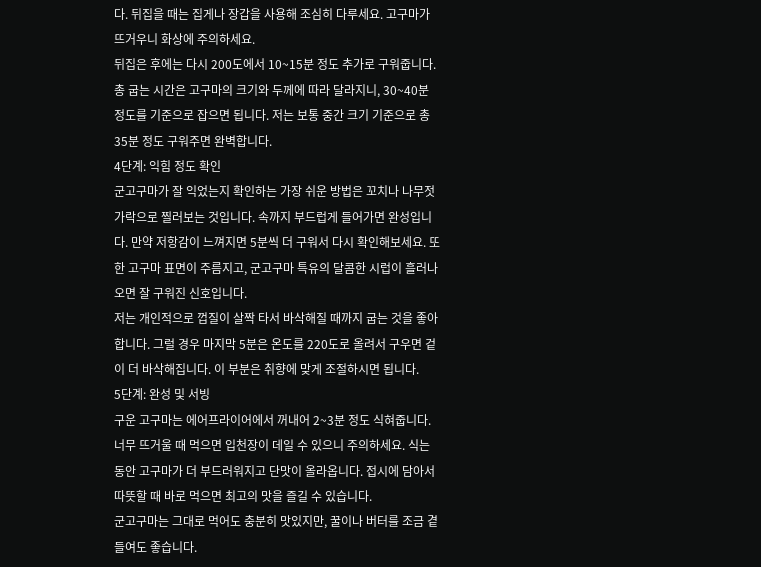다. 뒤집을 때는 집게나 장갑을 사용해 조심히 다루세요. 고구마가 뜨거우니 화상에 주의하세요.
뒤집은 후에는 다시 200도에서 10~15분 정도 추가로 구워줍니다. 총 굽는 시간은 고구마의 크기와 두께에 따라 달라지니, 30~40분 정도를 기준으로 잡으면 됩니다. 저는 보통 중간 크기 기준으로 총 35분 정도 구워주면 완벽합니다.
4단계: 익힘 정도 확인
군고구마가 잘 익었는지 확인하는 가장 쉬운 방법은 꼬치나 나무젓가락으로 찔러보는 것입니다. 속까지 부드럽게 들어가면 완성입니다. 만약 저항감이 느껴지면 5분씩 더 구워서 다시 확인해보세요. 또한 고구마 표면이 주름지고, 군고구마 특유의 달콤한 시럽이 흘러나오면 잘 구워진 신호입니다.
저는 개인적으로 껍질이 살짝 타서 바삭해질 때까지 굽는 것을 좋아합니다. 그럴 경우 마지막 5분은 온도를 220도로 올려서 구우면 겉이 더 바삭해집니다. 이 부분은 취향에 맞게 조절하시면 됩니다.
5단계: 완성 및 서빙
구운 고구마는 에어프라이어에서 꺼내어 2~3분 정도 식혀줍니다. 너무 뜨거울 때 먹으면 입천장이 데일 수 있으니 주의하세요. 식는 동안 고구마가 더 부드러워지고 단맛이 올라옵니다. 접시에 담아서 따뜻할 때 바로 먹으면 최고의 맛을 즐길 수 있습니다.
군고구마는 그대로 먹어도 충분히 맛있지만, 꿀이나 버터를 조금 곁들여도 좋습니다.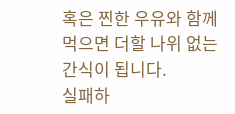혹은 찐한 우유와 함께 먹으면 더할 나위 없는 간식이 됩니다.
실패하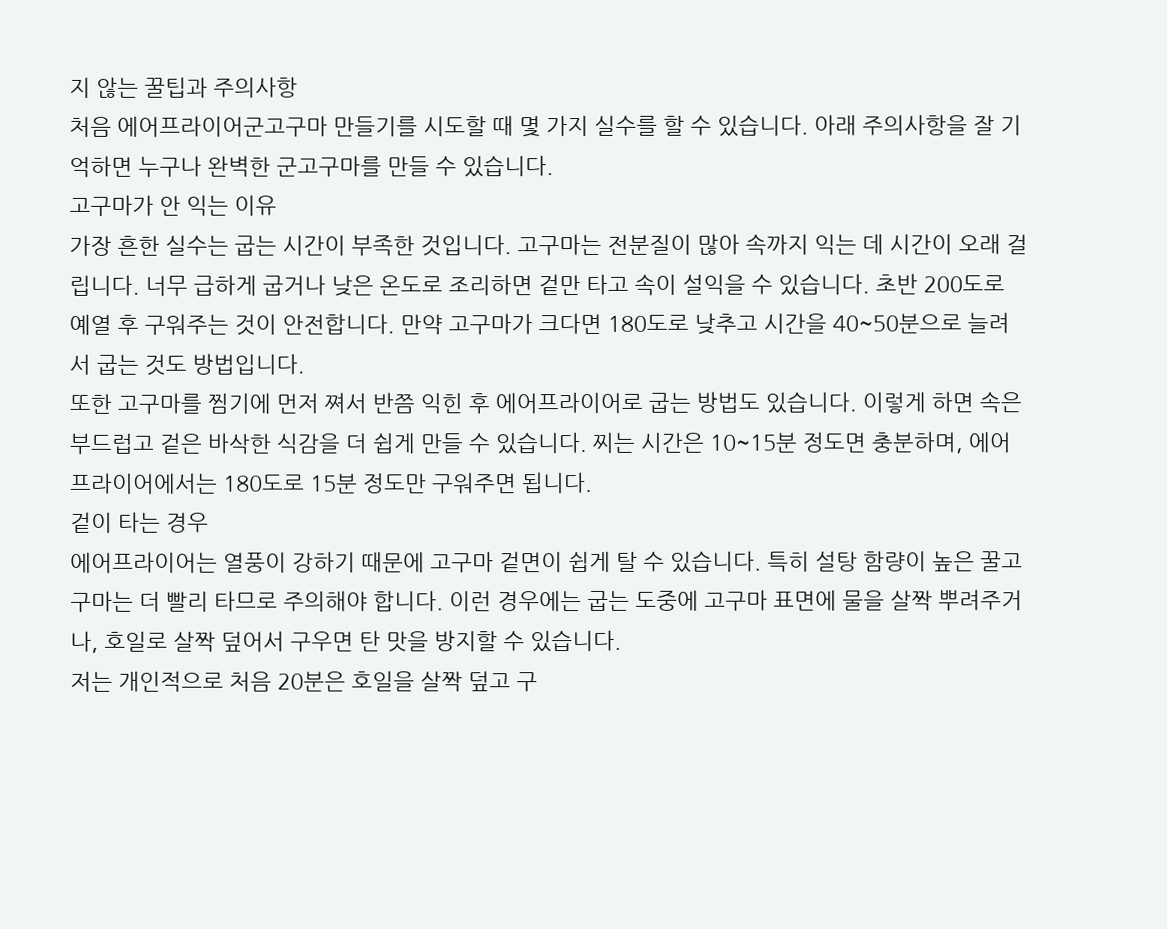지 않는 꿀팁과 주의사항
처음 에어프라이어군고구마 만들기를 시도할 때 몇 가지 실수를 할 수 있습니다. 아래 주의사항을 잘 기억하면 누구나 완벽한 군고구마를 만들 수 있습니다.
고구마가 안 익는 이유
가장 흔한 실수는 굽는 시간이 부족한 것입니다. 고구마는 전분질이 많아 속까지 익는 데 시간이 오래 걸립니다. 너무 급하게 굽거나 낮은 온도로 조리하면 겉만 타고 속이 설익을 수 있습니다. 초반 200도로 예열 후 구워주는 것이 안전합니다. 만약 고구마가 크다면 180도로 낮추고 시간을 40~50분으로 늘려서 굽는 것도 방법입니다.
또한 고구마를 찜기에 먼저 쪄서 반쯤 익힌 후 에어프라이어로 굽는 방법도 있습니다. 이렇게 하면 속은 부드럽고 겉은 바삭한 식감을 더 쉽게 만들 수 있습니다. 찌는 시간은 10~15분 정도면 충분하며, 에어프라이어에서는 180도로 15분 정도만 구워주면 됩니다.
겉이 타는 경우
에어프라이어는 열풍이 강하기 때문에 고구마 겉면이 쉽게 탈 수 있습니다. 특히 설탕 함량이 높은 꿀고구마는 더 빨리 타므로 주의해야 합니다. 이런 경우에는 굽는 도중에 고구마 표면에 물을 살짝 뿌려주거나, 호일로 살짝 덮어서 구우면 탄 맛을 방지할 수 있습니다.
저는 개인적으로 처음 20분은 호일을 살짝 덮고 구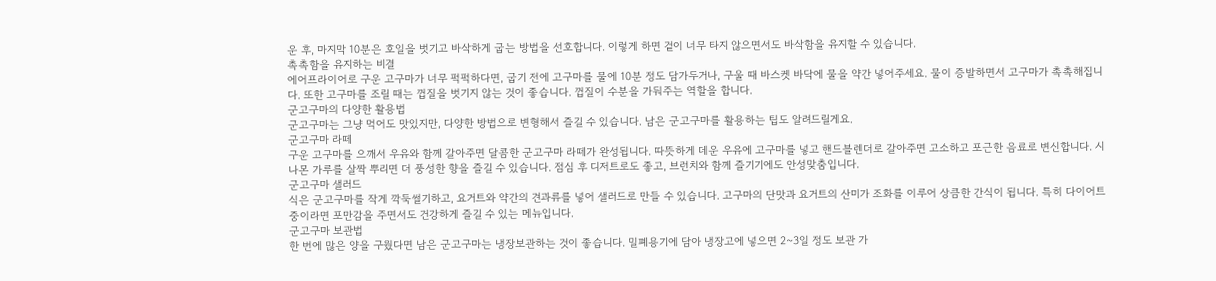운 후, 마지막 10분은 호일을 벗기고 바삭하게 굽는 방법을 선호합니다. 이렇게 하면 겉이 너무 타지 않으면서도 바삭함을 유지할 수 있습니다.
촉촉함을 유지하는 비결
에어프라이어로 구운 고구마가 너무 퍽퍽하다면, 굽기 전에 고구마를 물에 10분 정도 담가두거나, 구울 때 바스켓 바닥에 물을 약간 넣어주세요. 물이 증발하면서 고구마가 촉촉해집니다. 또한 고구마를 조릴 때는 껍질을 벗기지 않는 것이 좋습니다. 껍질이 수분을 가둬주는 역할을 합니다.
군고구마의 다양한 활용법
군고구마는 그냥 먹어도 맛있지만, 다양한 방법으로 변형해서 즐길 수 있습니다. 남은 군고구마를 활용하는 팁도 알려드릴게요.
군고구마 라떼
구운 고구마를 으깨서 우유와 함께 갈아주면 달콤한 군고구마 라떼가 완성됩니다. 따뜻하게 데운 우유에 고구마를 넣고 핸드블렌더로 갈아주면 고소하고 포근한 음료로 변신합니다. 시나몬 가루를 살짝 뿌리면 더 풍성한 향을 즐길 수 있습니다. 점심 후 디저트로도 좋고, 브런치와 함께 즐기기에도 안성맞춤입니다.
군고구마 샐러드
식은 군고구마를 작게 깍둑썰기하고, 요거트와 약간의 견과류를 넣어 샐러드로 만들 수 있습니다. 고구마의 단맛과 요거트의 산미가 조화를 이루어 상큼한 간식이 됩니다. 특히 다이어트 중이라면 포만감을 주면서도 건강하게 즐길 수 있는 메뉴입니다.
군고구마 보관법
한 번에 많은 양을 구웠다면 남은 군고구마는 냉장보관하는 것이 좋습니다. 밀폐용기에 담아 냉장고에 넣으면 2~3일 정도 보관 가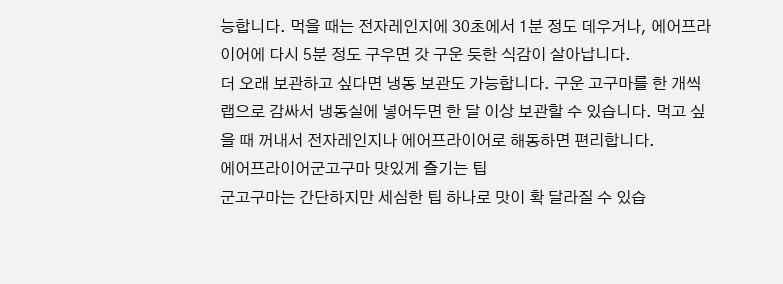능합니다. 먹을 때는 전자레인지에 30초에서 1분 정도 데우거나, 에어프라이어에 다시 5분 정도 구우면 갓 구운 듯한 식감이 살아납니다.
더 오래 보관하고 싶다면 냉동 보관도 가능합니다. 구운 고구마를 한 개씩 랩으로 감싸서 냉동실에 넣어두면 한 달 이상 보관할 수 있습니다. 먹고 싶을 때 꺼내서 전자레인지나 에어프라이어로 해동하면 편리합니다.
에어프라이어군고구마 맛있게 즐기는 팁
군고구마는 간단하지만 세심한 팁 하나로 맛이 확 달라질 수 있습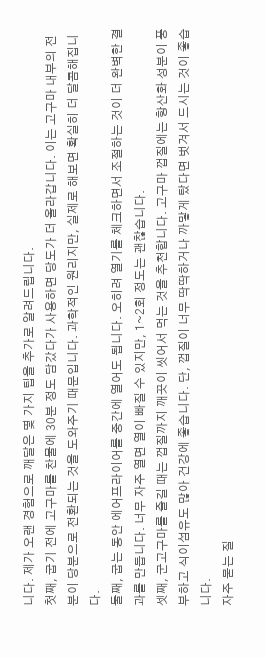니다. 제가 오랜 경험으로 깨달은 몇 가지 팁을 추가로 알려드립니다.
첫째, 굽기 전에 고구마를 찬물에 30분 정도 담갔다가 사용하면 당도가 더 올라갑니다. 이는 고구마 내부의 전분이 당분으로 전환되는 것을 도와주기 때문입니다. 과학적인 원리지만, 실제로 해보면 확실히 더 달콤해집니다.
둘째, 굽는 동안 에어프라이어를 중간에 열어도 됩니다. 오히려 열기를 체크하면서 조절하는 것이 더 완벽한 결과를 만듭니다. 너무 자주 열면 열이 빠질 수 있지만, 1~2회 정도는 괜찮습니다.
셋째, 군고구마를 즐길 때는 껍질까지 깨끗이 씻어서 먹는 것을 추천합니다. 고구마 껍질에는 항산화 성분이 풍부하고 식이섬유도 많아 건강에 좋습니다. 단, 껍질이 너무 딱딱하거나 까맣게 탔다면 벗겨서 드시는 것이 좋습니다.
자주 묻는 질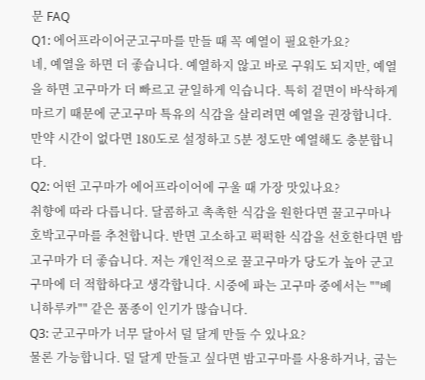문 FAQ
Q1: 에어프라이어군고구마를 만들 때 꼭 예열이 필요한가요?
네, 예열을 하면 더 좋습니다. 예열하지 않고 바로 구워도 되지만, 예열을 하면 고구마가 더 빠르고 균일하게 익습니다. 특히 겉면이 바삭하게 마르기 때문에 군고구마 특유의 식감을 살리려면 예열을 권장합니다. 만약 시간이 없다면 180도로 설정하고 5분 정도만 예열해도 충분합니다.
Q2: 어떤 고구마가 에어프라이어에 구울 때 가장 맛있나요?
취향에 따라 다릅니다. 달콤하고 촉촉한 식감을 원한다면 꿀고구마나 호박고구마를 추천합니다. 반면 고소하고 퍽퍽한 식감을 선호한다면 밤고구마가 더 좋습니다. 저는 개인적으로 꿀고구마가 당도가 높아 군고구마에 더 적합하다고 생각합니다. 시중에 파는 고구마 중에서는 ""베니하루카"" 같은 품종이 인기가 많습니다.
Q3: 군고구마가 너무 달아서 덜 달게 만들 수 있나요?
물론 가능합니다. 덜 달게 만들고 싶다면 밤고구마를 사용하거나, 굽는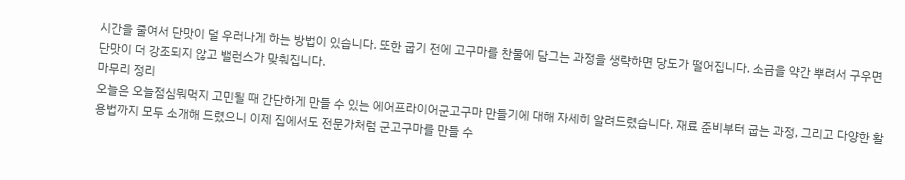시간을 줄여서 단맛이 덜 우러나게 하는 방법이 있습니다. 또한 굽기 전에 고구마를 찬물에 담그는 과정을 생략하면 당도가 떨어집니다. 소금을 약간 뿌려서 구우면 단맛이 더 강조되지 않고 밸런스가 맞춰집니다.
마무리 정리
오늘은 오늘점심뭐먹지 고민될 때 간단하게 만들 수 있는 에어프라이어군고구마 만들기에 대해 자세히 알려드렸습니다. 재료 준비부터 굽는 과정, 그리고 다양한 활용법까지 모두 소개해 드렸으니 이제 집에서도 전문가처럼 군고구마를 만들 수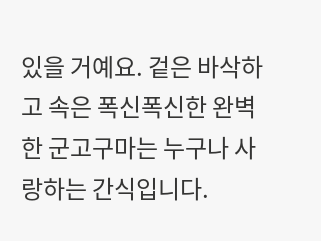있을 거예요. 겉은 바삭하고 속은 폭신폭신한 완벽한 군고구마는 누구나 사랑하는 간식입니다.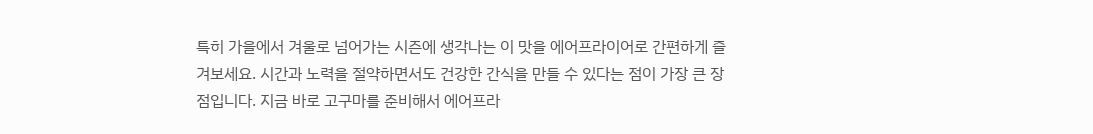특히 가을에서 겨울로 넘어가는 시즌에 생각나는 이 맛을 에어프라이어로 간편하게 즐겨보세요. 시간과 노력을 절약하면서도 건강한 간식을 만들 수 있다는 점이 가장 큰 장점입니다. 지금 바로 고구마를 준비해서 에어프라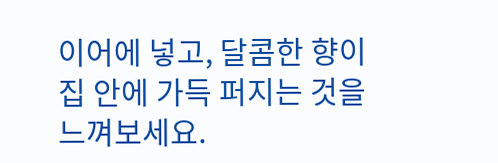이어에 넣고, 달콤한 향이 집 안에 가득 퍼지는 것을 느껴보세요.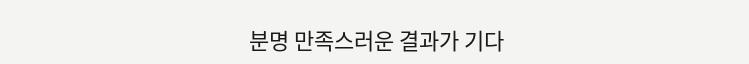분명 만족스러운 결과가 기다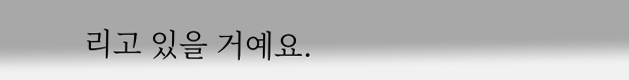리고 있을 거예요.